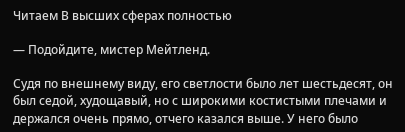Читаем В высших сферах полностью

— Подойдите, мистер Мейтленд.

Судя по внешнему виду, его светлости было лет шестьдесят, он был седой, худощавый, но с широкими костистыми плечами и держался очень прямо, отчего казался выше. У него было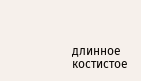длинное костистое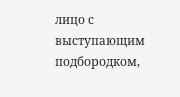лицо с выступающим подбородком,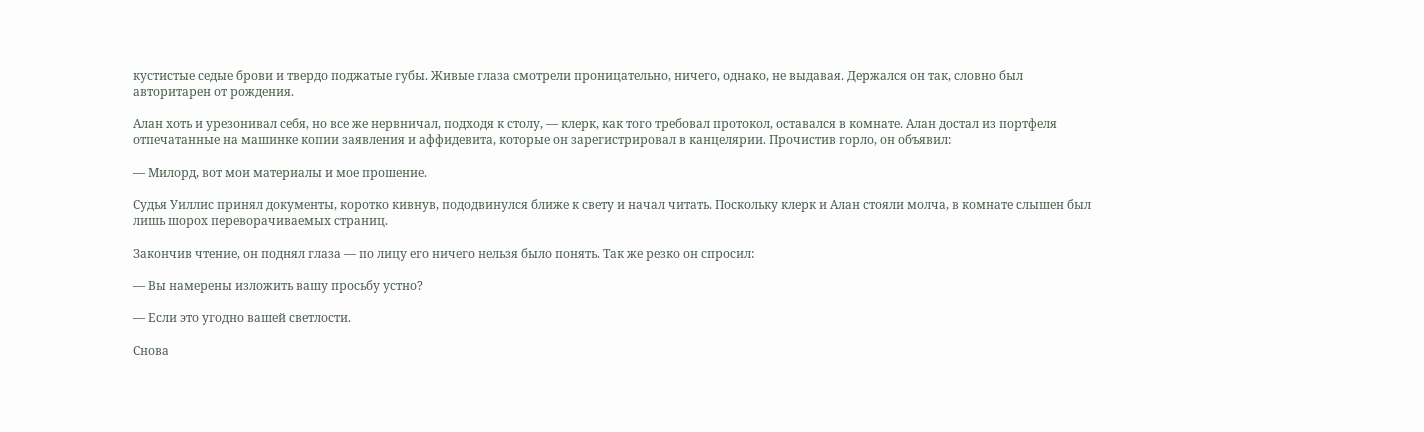кустистые седые брови и твердо поджатые губы. Живые глаза смотрели проницательно, ничего, однако, не выдавая. Держался он так, словно был авторитарен от рождения.

Алан хоть и урезонивал себя, но все же нервничал, подходя к столу, — клерк, как того требовал протокол, оставался в комнате. Алан достал из портфеля отпечатанные на машинке копии заявления и аффидевита, которые он зарегистрировал в канцелярии. Прочистив горло, он объявил:

— Милорд, вот мои материалы и мое прошение.

Судья Уиллис принял документы, коротко кивнув, пододвинулся ближе к свету и начал читать. Поскольку клерк и Алан стояли молча, в комнате слышен был лишь шорох переворачиваемых страниц.

Закончив чтение, он поднял глаза — по лицу его ничего нельзя было понять. Так же резко он спросил:

— Вы намерены изложить вашу просьбу устно?

— Если это угодно вашей светлости.

Снова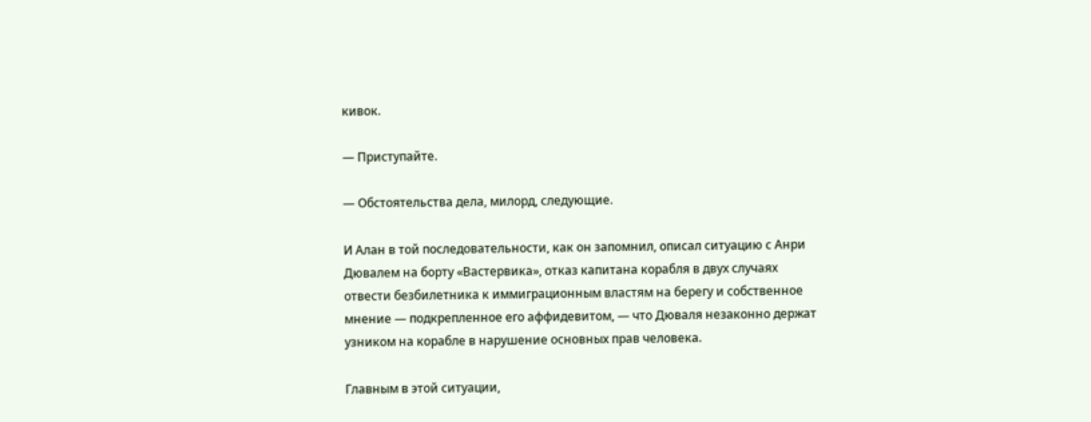кивок.

— Приступайте.

— Обстоятельства дела, милорд, следующие.

И Алан в той последовательности, как он запомнил, описал ситуацию с Анри Дювалем на борту «Вастервика», отказ капитана корабля в двух случаях отвести безбилетника к иммиграционным властям на берегу и собственное мнение — подкрепленное его аффидевитом, — что Дюваля незаконно держат узником на корабле в нарушение основных прав человека.

Главным в этой ситуации,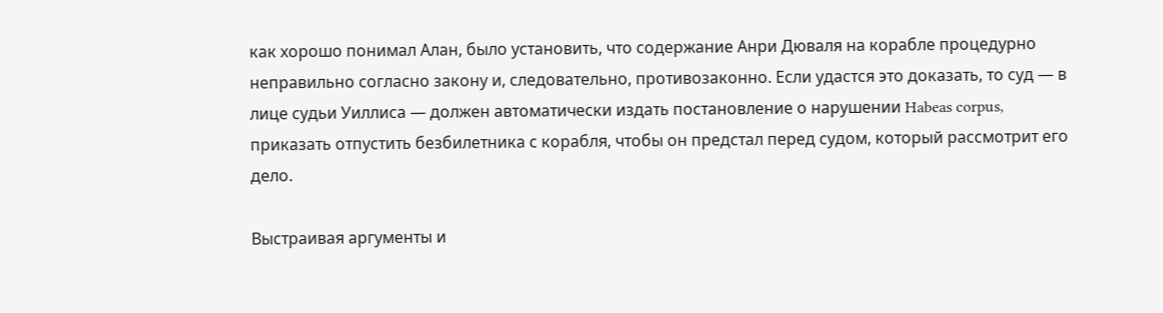как хорошо понимал Алан, было установить, что содержание Анри Дюваля на корабле процедурно неправильно согласно закону и, следовательно, противозаконно. Если удастся это доказать, то суд — в лице судьи Уиллиса — должен автоматически издать постановление о нарушении Habeas corpus, приказать отпустить безбилетника с корабля, чтобы он предстал перед судом, который рассмотрит его дело.

Выстраивая аргументы и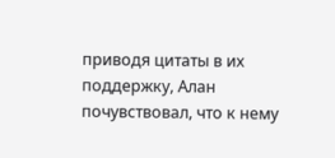приводя цитаты в их поддержку, Алан почувствовал, что к нему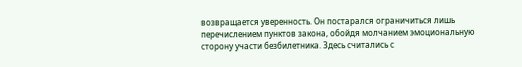возвращается уверенность. Он постарался ограничиться лишь перечислением пунктов закона, обойдя молчанием эмоциональную сторону участи безбилетника. Здесь считались с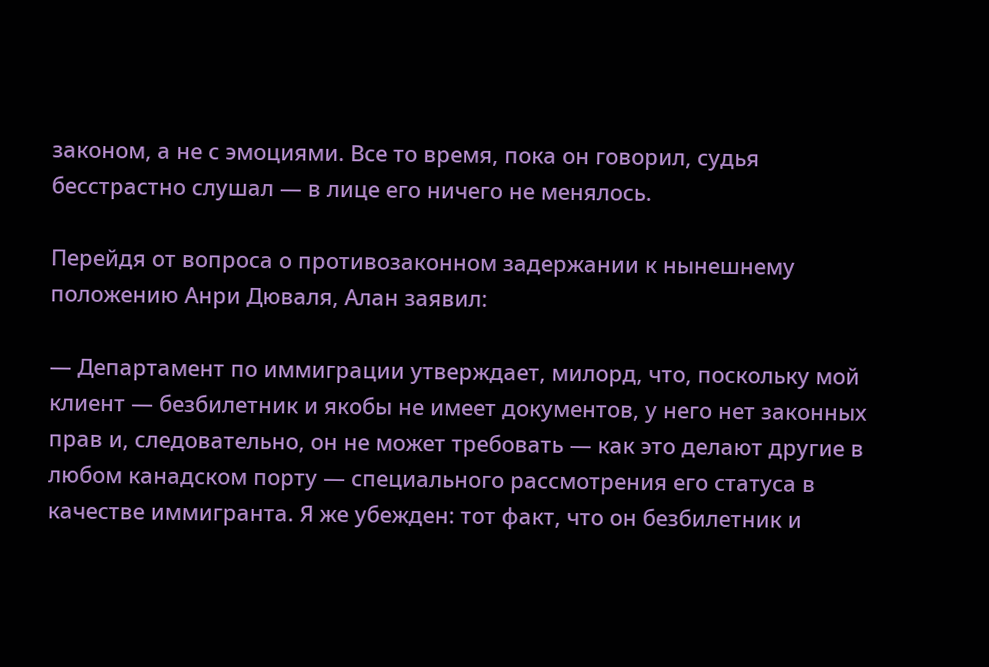законом, а не с эмоциями. Все то время, пока он говорил, судья бесстрастно слушал — в лице его ничего не менялось.

Перейдя от вопроса о противозаконном задержании к нынешнему положению Анри Дюваля, Алан заявил:

— Департамент по иммиграции утверждает, милорд, что, поскольку мой клиент — безбилетник и якобы не имеет документов, у него нет законных прав и, следовательно, он не может требовать — как это делают другие в любом канадском порту — специального рассмотрения его статуса в качестве иммигранта. Я же убежден: тот факт, что он безбилетник и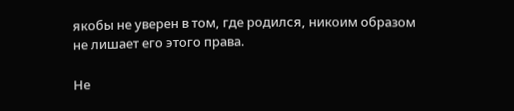якобы не уверен в том, где родился, никоим образом не лишает его этого права.

Не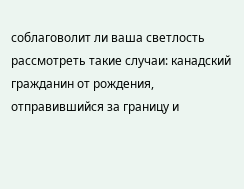соблаговолит ли ваша светлость рассмотреть такие случаи: канадский гражданин от рождения, отправившийся за границу и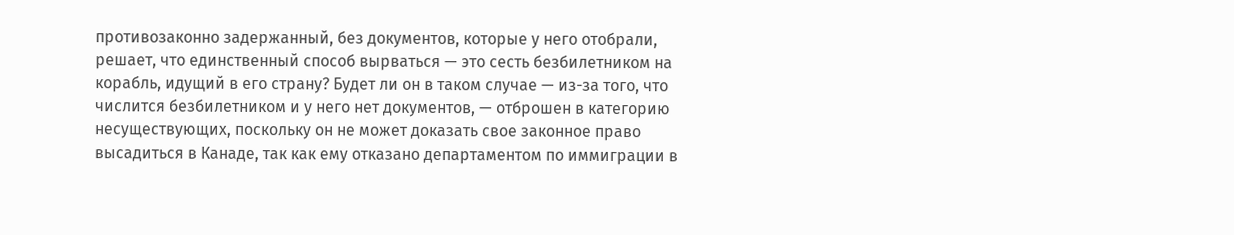противозаконно задержанный, без документов, которые у него отобрали, решает, что единственный способ вырваться — это сесть безбилетником на корабль, идущий в его страну? Будет ли он в таком случае — из-за того, что числится безбилетником и у него нет документов, — отброшен в категорию несуществующих, поскольку он не может доказать свое законное право высадиться в Канаде, так как ему отказано департаментом по иммиграции в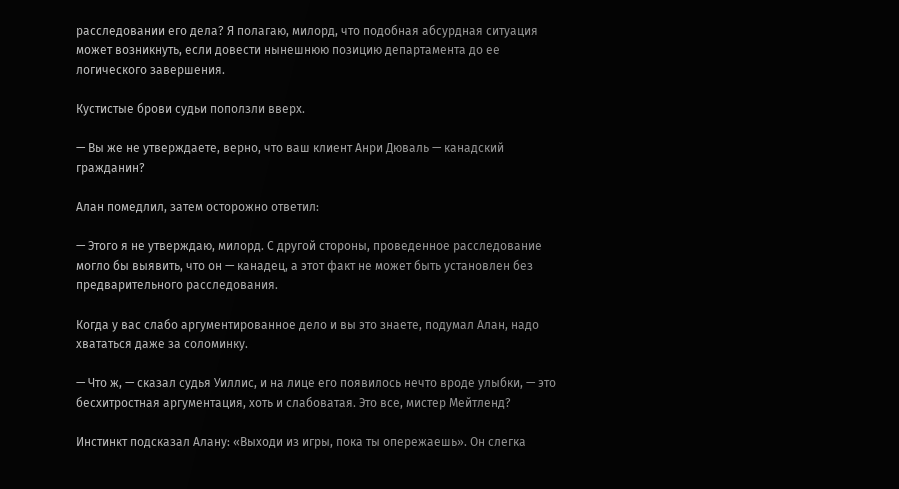расследовании его дела? Я полагаю, милорд, что подобная абсурдная ситуация может возникнуть, если довести нынешнюю позицию департамента до ее логического завершения.

Кустистые брови судьи поползли вверх.

— Вы же не утверждаете, верно, что ваш клиент Анри Дюваль — канадский гражданин?

Алан помедлил, затем осторожно ответил:

— Этого я не утверждаю, милорд. С другой стороны, проведенное расследование могло бы выявить, что он — канадец, а этот факт не может быть установлен без предварительного расследования.

Когда у вас слабо аргументированное дело и вы это знаете, подумал Алан, надо хвататься даже за соломинку.

— Что ж, — сказал судья Уиллис, и на лице его появилось нечто вроде улыбки, — это бесхитростная аргументация, хоть и слабоватая. Это все, мистер Мейтленд?

Инстинкт подсказал Алану: «Выходи из игры, пока ты опережаешь». Он слегка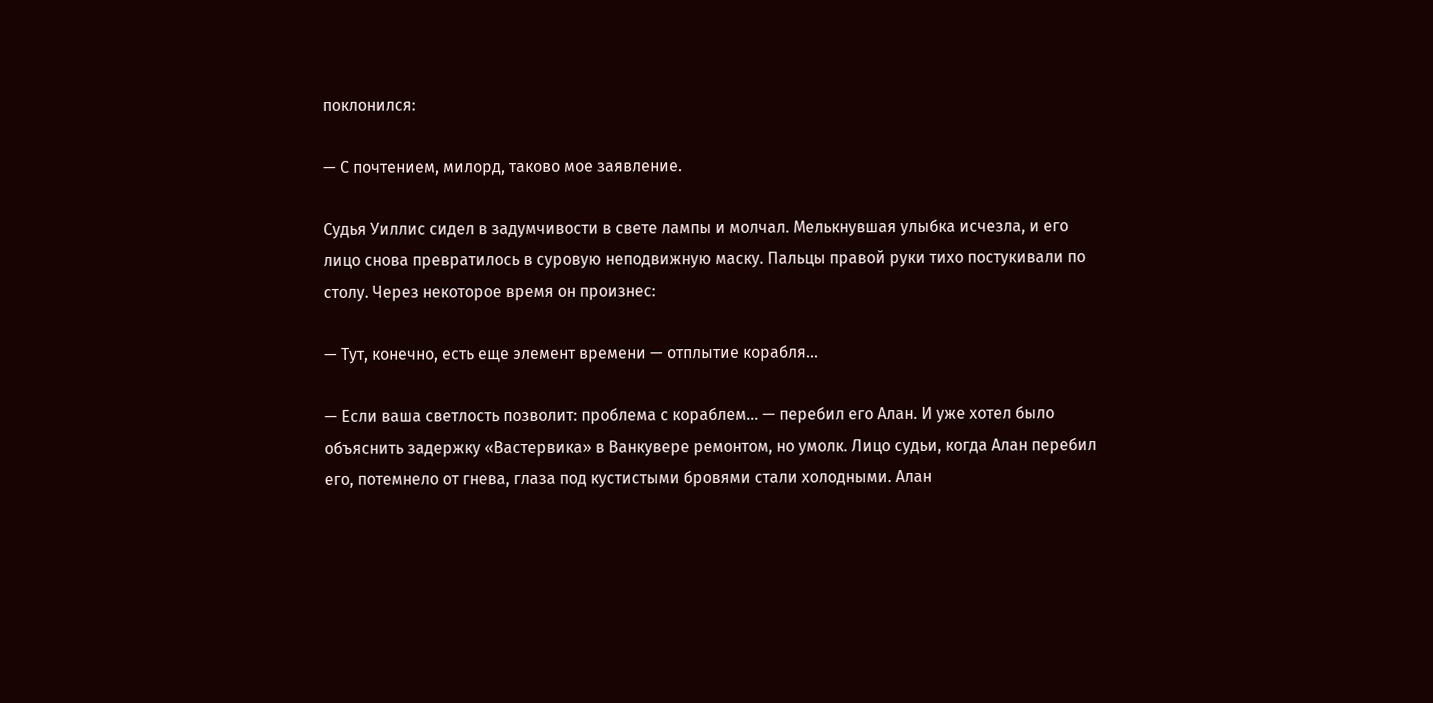поклонился:

— С почтением, милорд, таково мое заявление.

Судья Уиллис сидел в задумчивости в свете лампы и молчал. Мелькнувшая улыбка исчезла, и его лицо снова превратилось в суровую неподвижную маску. Пальцы правой руки тихо постукивали по столу. Через некоторое время он произнес:

— Тут, конечно, есть еще элемент времени — отплытие корабля…

— Если ваша светлость позволит: проблема с кораблем… — перебил его Алан. И уже хотел было объяснить задержку «Вастервика» в Ванкувере ремонтом, но умолк. Лицо судьи, когда Алан перебил его, потемнело от гнева, глаза под кустистыми бровями стали холодными. Алан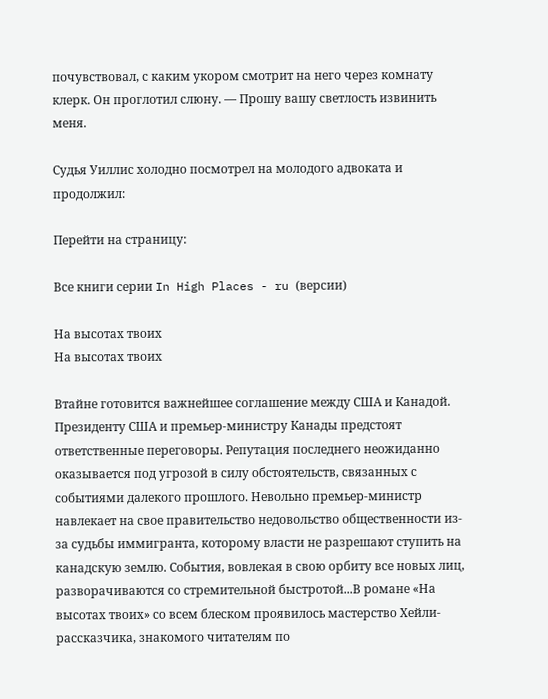почувствовал, с каким укором смотрит на него через комнату клерк. Он проглотил слюну. — Прошу вашу светлость извинить меня.

Судья Уиллис холодно посмотрел на молодого адвоката и продолжил:

Перейти на страницу:

Все книги серии In High Places - ru (версии)

На высотах твоих
На высотах твоих

Втайне готовится важнейшее соглашение между США и Канадой. Президенту США и премьер-министру Канады предстоят ответственные переговоры. Репутация последнего неожиданно оказывается под угрозой в силу обстоятельств, связанных с событиями далекого прошлого. Невольно премьер-министр навлекает на свое правительство недовольство общественности из-за судьбы иммигранта, которому власти не разрешают ступить на канадскую землю. События, вовлекая в свою орбиту все новых лиц, разворачиваются со стремительной быстротой...В романе «На высотах твоих» со всем блеском проявилось мастерство Хейли-рассказчика, знакомого читателям по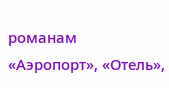романам «Аэропорт», «Отель»,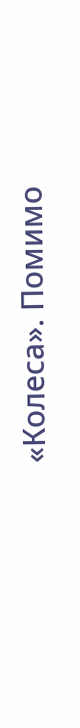«Колеса». Помимо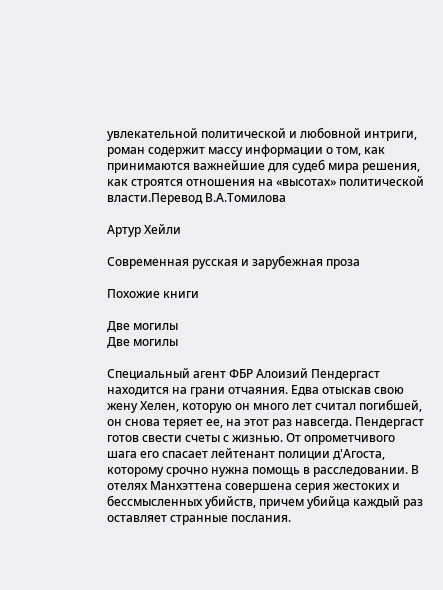увлекательной политической и любовной интриги, роман содержит массу информации о том, как принимаются важнейшие для судеб мира решения, как строятся отношения на «высотах» политической власти.Перевод В.А.Томилова

Артур Хейли

Современная русская и зарубежная проза

Похожие книги

Две могилы
Две могилы

Специальный агент ФБР Алоизий Пендергаст находится на грани отчаяния. Едва отыскав свою жену Хелен, которую он много лет считал погибшей, он снова теряет ее, на этот раз навсегда. Пендергаст готов свести счеты с жизнью. От опрометчивого шага его спасает лейтенант полиции д'Агоста, которому срочно нужна помощь в расследовании. В отелях Манхэттена совершена серия жестоких и бессмысленных убийств, причем убийца каждый раз оставляет странные послания.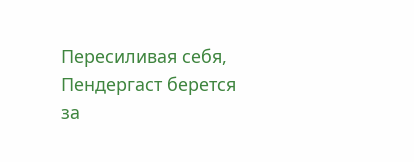Пересиливая себя, Пендергаст берется за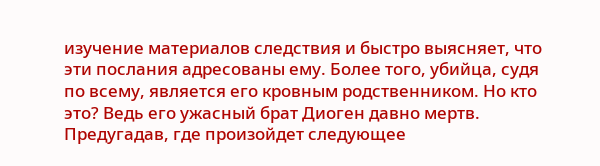изучение материалов следствия и быстро выясняет, что эти послания адресованы ему. Более того, убийца, судя по всему, является его кровным родственником. Но кто это? Ведь его ужасный брат Диоген давно мертв. Предугадав, где произойдет следующее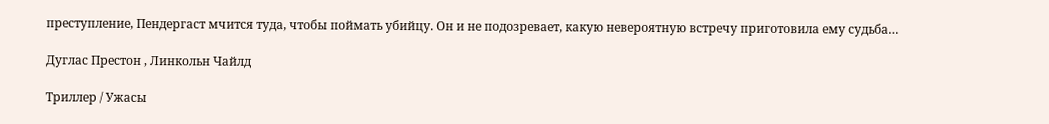преступление, Пендергаст мчится туда, чтобы поймать убийцу. Он и не подозревает, какую невероятную встречу приготовила ему судьба…

Дуглас Престон , Линкольн Чайлд

Триллер / Ужасы